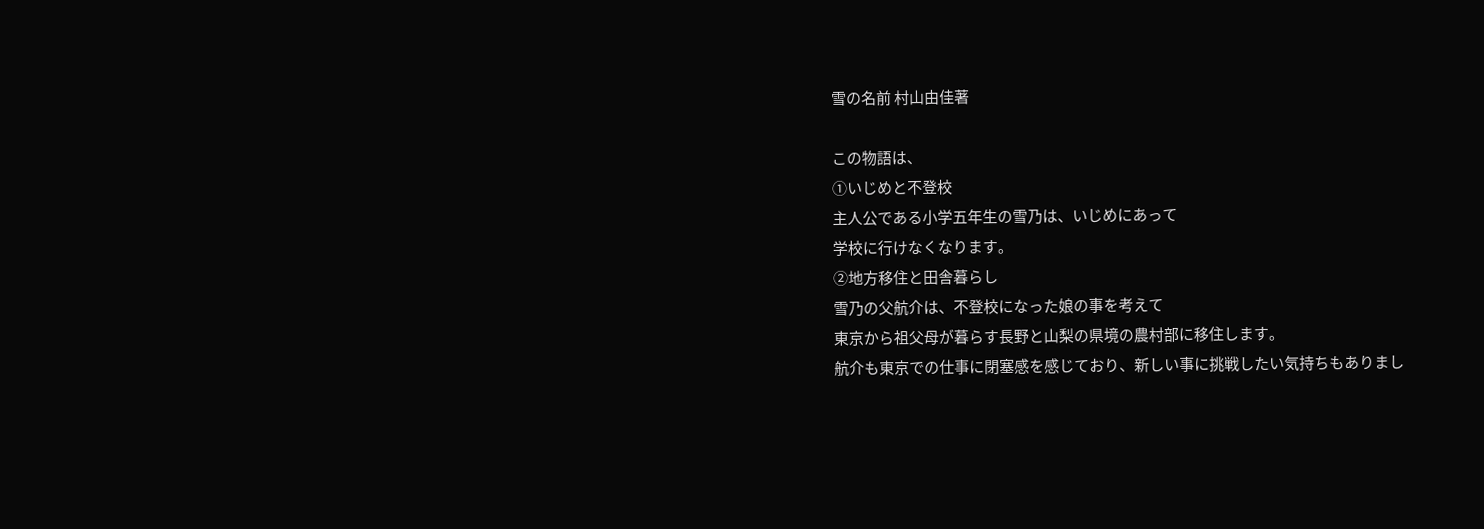雪の名前 村山由佳著

この物語は、
①いじめと不登校
主人公である小学五年生の雪乃は、いじめにあって
学校に行けなくなります。
②地方移住と田舎暮らし
雪乃の父航介は、不登校になった娘の事を考えて
東京から祖父母が暮らす長野と山梨の県境の農村部に移住します。
航介も東京での仕事に閉塞感を感じており、新しい事に挑戦したい気持ちもありまし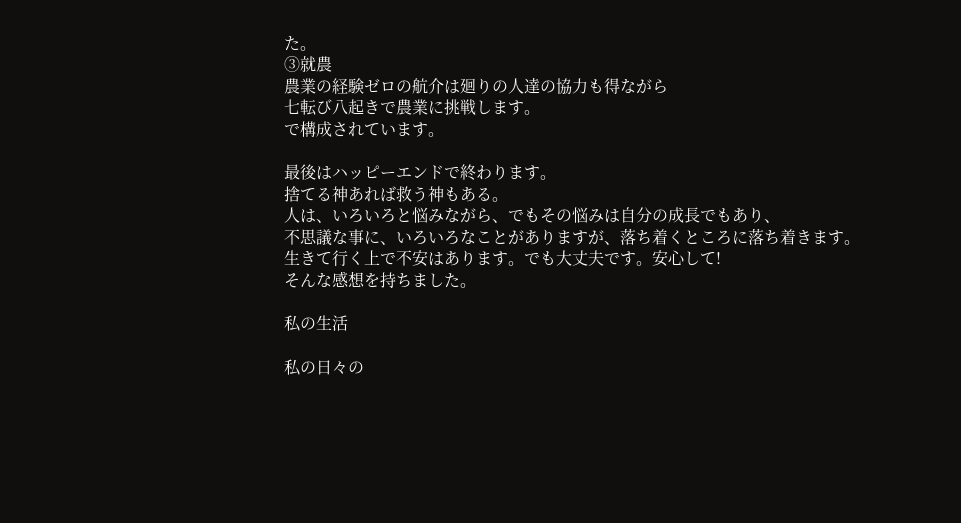た。
③就農
農業の経験ゼロの航介は廻りの人達の協力も得ながら
七転び八起きで農業に挑戦します。
で構成されています。

最後はハッピーエンドで終わります。
捨てる神あれば救う神もある。
人は、いろいろと悩みながら、でもその悩みは自分の成長でもあり、
不思議な事に、いろいろなことがありますが、落ち着くところに落ち着きます。
生きて行く上で不安はあります。でも大丈夫です。安心して!
そんな感想を持ちました。

私の生活

私の日々の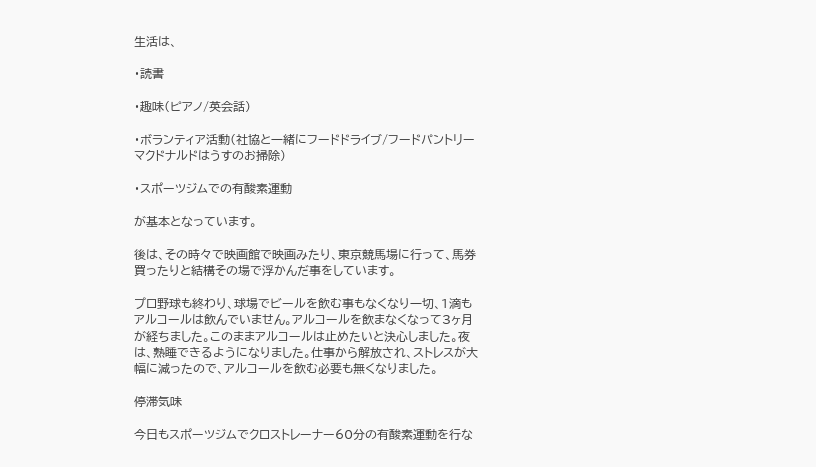生活は、

・読書

・趣味(ピアノ/英会話)

・ボランティア活動(社協と一緒にフードドライブ/フードパントリー マクドナルドはうすのお掃除)

・スポーツジムでの有酸素運動

が基本となっています。

後は、その時々で映画館で映画みたり、東京競馬場に行って、馬券買ったりと結構その場で浮かんだ事をしています。

プロ野球も終わり、球場でビールを飲む事もなくなり一切、1滴もアルコールは飲んでいません。アルコールを飲まなくなって3ヶ月が経ちました。このままアルコールは止めたいと決心しました。夜は、熟睡できるようになりました。仕事から解放され、ストレスが大幅に減ったので、アルコールを飲む必要も無くなりました。

停滞気味

今日もスポーツジムでクロストレーナー60分の有酸素運動を行な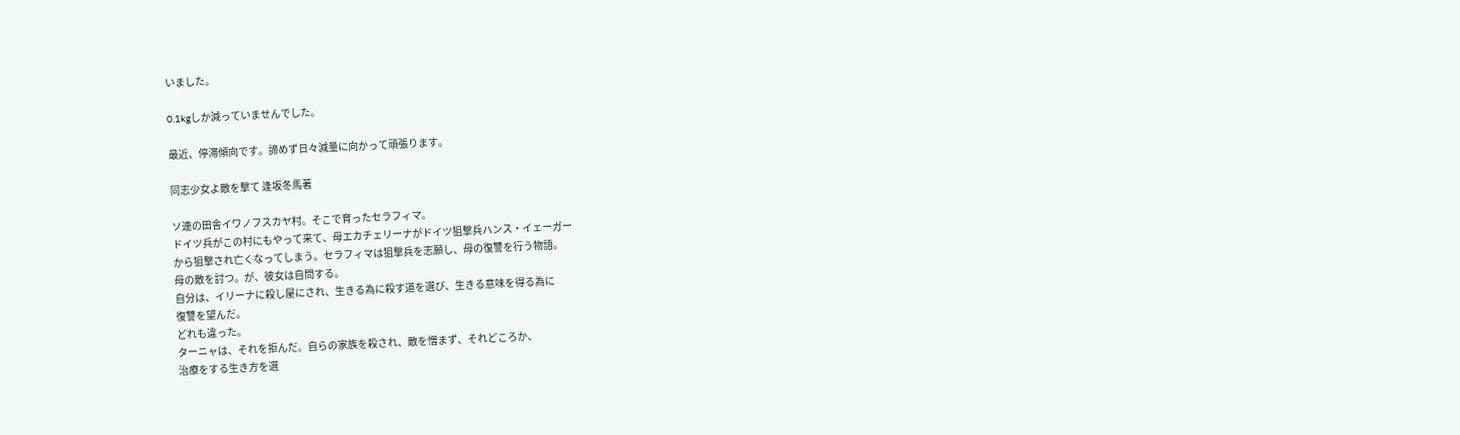いました。

0.1kgしか減っていませんでした。

最近、停滞傾向です。諦めず日々減量に向かって頑張ります。

同志少女よ敵を撃て 逢坂冬馬著

ソ連の田舎イワノフスカヤ村。そこで育ったセラフィマ。
ドイツ兵がこの村にもやって来て、母エカチェリーナがドイツ狙撃兵ハンス・イェーガー
から狙撃され亡くなってしまう。セラフィマは狙撃兵を志願し、母の復讐を行う物語。
母の敵を討つ。が、彼女は自問する。
自分は、イリーナに殺し屋にされ、生きる為に殺す道を選び、生きる意味を得る為に
復讐を望んだ。
どれも違った。
ターニャは、それを拒んだ。自らの家族を殺され、敵を憎まず、それどころか、
治療をする生き方を選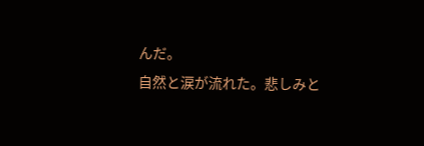んだ。
自然と涙が流れた。悲しみと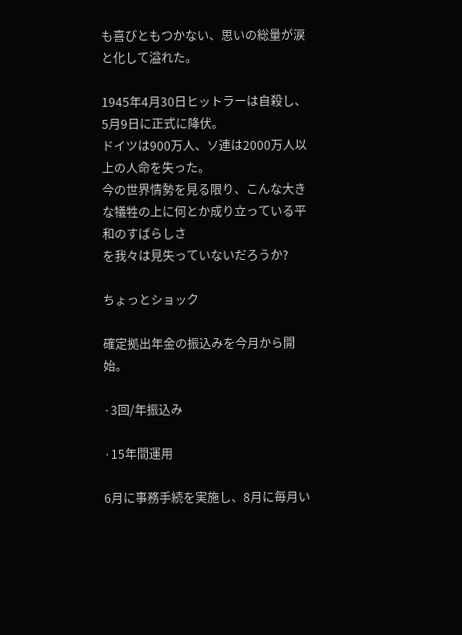も喜びともつかない、思いの総量が涙と化して溢れた。

1945年4月30日ヒットラーは自殺し、5月9日に正式に降伏。
ドイツは900万人、ソ連は2000万人以上の人命を失った。
今の世界情勢を見る限り、こんな大きな犠牲の上に何とか成り立っている平和のすばらしさ
を我々は見失っていないだろうか?

ちょっとショック

確定拠出年金の振込みを今月から開始。

·3回/年振込み

·15年間運用

6月に事務手続を実施し、8月に毎月い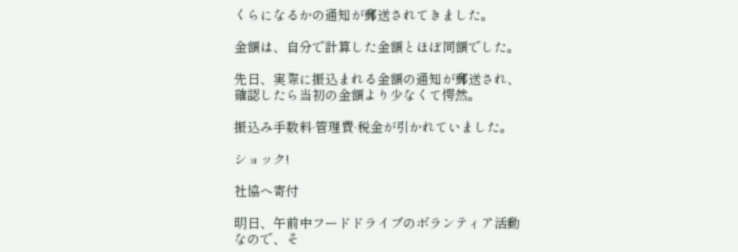くらになるかの通知が郵送されてきました。

金額は、自分で計算した金額とほぼ同額でした。

先日、実際に振込まれる金額の通知が郵送され、確認したら当初の金額より少なくて愕然。

振込み手数料·管理費·税金が引かれていました。

ショック!

社協へ寄付

明日、午前中フードドライブのボランティア活動なので、そ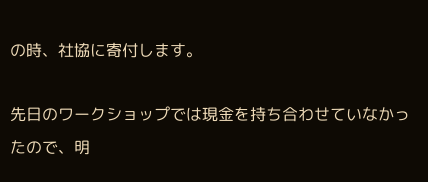の時、社協に寄付します。

先日のワークショップでは現金を持ち合わせていなかったので、明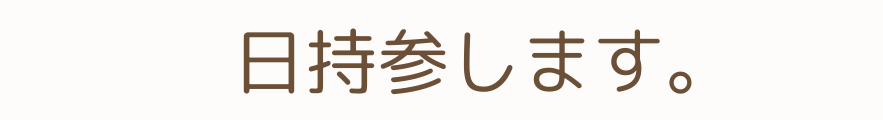日持参します。